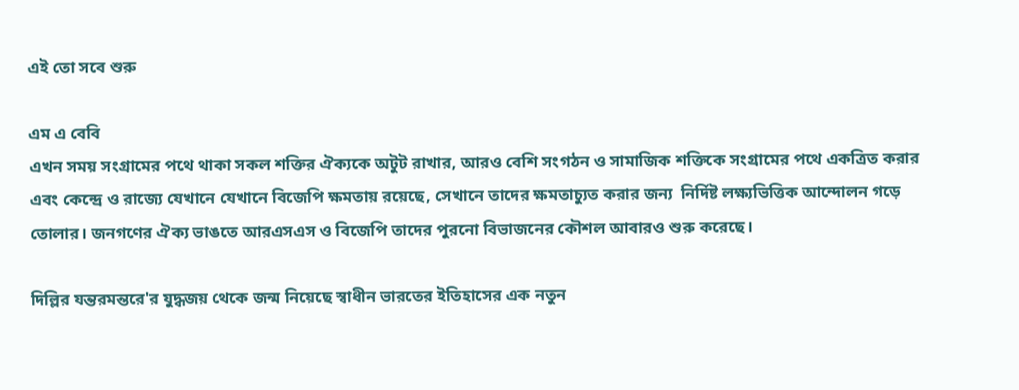এই তো সবে শুরু

এম এ বেবি
এখন সময় সংগ্রামের পথে থাকা সকল শক্তির ঐক্যকে অটুট রাখার, আরও বেশি সংগঠন ও সামাজিক শক্তিকে সংগ্রামের পথে একত্রিত করার এবং কেন্দ্রে ও রাজ্যে যেখানে যেখানে বিজেপি ক্ষমতায় রয়েছে, সেখানে তাদের ক্ষমতাচ্যুত করার জন্য  নির্দিষ্ট লক্ষ্যভিত্তিক আন্দোলন গড়ে তোলার। জনগণের ঐক্য ভাঙতে আরএসএস ও বিজেপি তাদের পুরনো বিভাজনের কৌশল আবারও শুরু করেছে।

দিল্লির যন্তরমন্তরে'র যুদ্ধজয় থেকে জন্ম নিয়েছে স্বাধীন ভারতের ইতিহাসের এক নতুন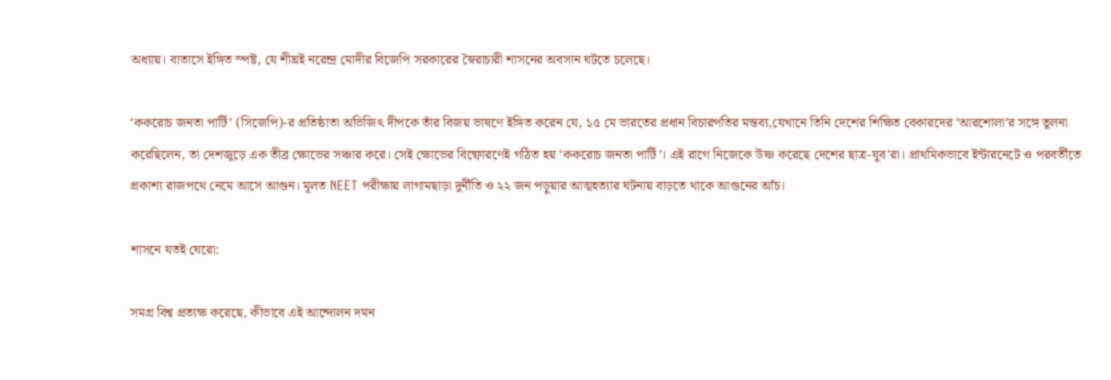অধ্যায়। বাতাসে ইঙ্গিত স্পষ্ট, যে শীঘ্রই নরেন্দ্র মোদীর বিজেপি সরকারের স্বৈরাচারী শাসনের অবসান ঘটতে চলেছে।

‘ককরোচ জনতা পার্টি’ (সিজেপি)-র প্রতিষ্ঠাতা অভিজিৎ দীপকে তাঁর বিজয় ভাষণে ইঙ্গিত করেন যে, ১৫ মে ভারতের প্রধান বিচারপতির মন্তব্য,যেখানে তিনি দেশের শিক্ষিত বেকারদের ‘আরশোলা’র সঙ্গে তুলনা করেছিলেন, তা দেশজুড়ে এক তীব্র ক্ষোভের সঞ্চার করে। সেই ক্ষোভের বিষ্ফোরণেই গঠিত হয় ‘ককরোচ জনতা পার্টি’। এই রাগে নিজেকে উষ্ণ করেছে দেশের ছাত্র-যুব'রা। প্রাথমিকভাবে ইন্টারনেটে ও পরবর্তীতে প্রকাশ্য রাজপথে নেমে আসে আগুন। মূলত NEET পরীক্ষায় লাগামছাড়া দুর্নীতি ও ২২ জন পড়ুয়ার আত্মহত্যার ঘটনায় বাড়তে থাকে আগুনের আঁচ।

শাসনে যতই ঘেরো:

সমগ্র বিশ্ব প্রত্যক্ষ করেছে, কীভাবে এই আন্দোলন দমন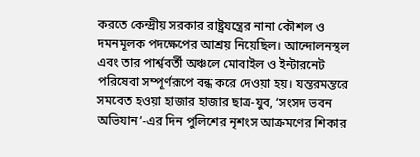করতে কেন্দ্রীয় সরকার রাষ্ট্রযন্ত্রের নানা কৌশল ও দমনমূলক পদক্ষেপের আশ্রয় নিয়েছিল। আন্দোলনস্থল এবং তার পার্শ্ববর্তী অঞ্চলে মোবাইল ও ইন্টারনেট পরিষেবা সম্পূর্ণরূপে বন্ধ করে দেওয়া হয়। যন্তরমন্তরে সমবেত হওয়া হাজার হাজার ছাত্র-যুব, ‘সংসদ ভবন অভিযান’-এর দিন পুলিশের নৃশংস আক্রমণের শিকার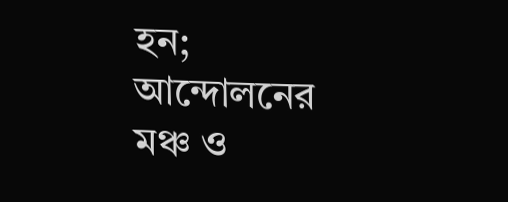হন; আন্দোলনের মঞ্চ ও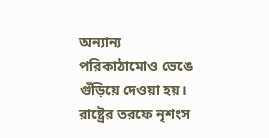অন্যান্য পরিকাঠামোও ভেঙে গুঁড়িয়ে দেওয়া হয়। রাষ্ট্রের তরফে নৃশংস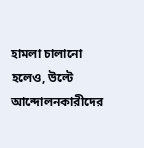হামলা চালানো হলেও, উল্টে আন্দোলনকারীদের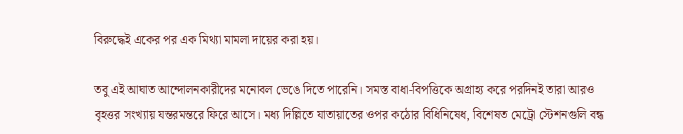বিরুদ্ধেই একের পর এক মিথ্যা মামলা দায়ের করা হয়।

তবু এই আঘাত আন্দোলনকারীদের মনোবল ভেঙে দিতে পারেনি। সমস্ত বাধা-বিপত্তিকে অগ্রাহ্য করে পরদিনই তারা আরও বৃহত্তর সংখ্যায় যন্তরমন্তরে ফিরে আসে। মধ্য দিল্লিতে যাতায়াতের ওপর কঠোর বিধিনিষেধ, বিশেষত মেট্রো স্টেশনগুলি বন্ধ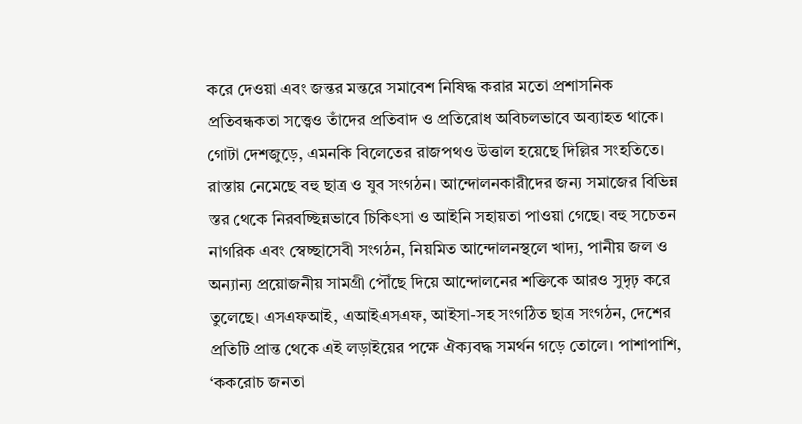করে দেওয়া এবং জন্তর মন্তরে সমাবেশ নিষিদ্ধ করার মতো প্রশাসনিক প্রতিবন্ধকতা সত্ত্বেও তাঁদের প্রতিবাদ ও প্রতিরোধ অবিচলভাবে অব্যাহত থাকে। গোটা দেশজুড়ে, এমনকি বিলেতের রাজপথও উত্তাল হয়েছে দিল্লির সংহতিতে। রাস্তায় নেমেছে বহু ছাত্র ও যুব সংগঠন। আন্দোলনকারীদের জন্য সমাজের বিভিন্ন স্তর থেকে নিরবচ্ছিন্নভাবে চিকিৎসা ও আইনি সহায়তা পাওয়া গেছে। বহু সচেতন নাগরিক এবং স্বেচ্ছাসেবী সংগঠন, নিয়মিত আন্দোলনস্থলে খাদ্য, পানীয় জল ও অন্যান্য প্রয়োজনীয় সামগ্রী পৌঁছে দিয়ে আন্দোলনের শক্তিকে আরও সুদৃঢ় করে তুলেছে। এসএফআই, এআইএসএফ, আইসা-সহ সংগঠিত ছাত্র সংগঠন, দেশের প্রতিটি প্রান্ত থেকে এই লড়াইয়ের পক্ষে ঐক্যবদ্ধ সমর্থন গড়ে তোলে। পাশাপাশি, ‘ককরোচ জনতা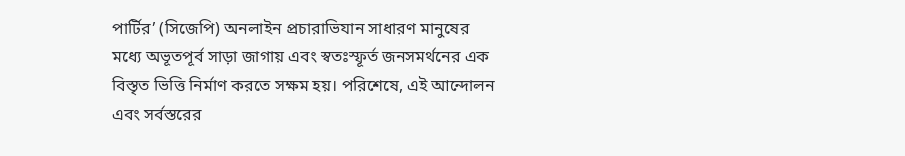পার্টির’ (সিজেপি) অনলাইন প্রচারাভিযান সাধারণ মানুষের মধ্যে অভূতপূর্ব সাড়া জাগায় এবং স্বতঃস্ফূর্ত জনসমর্থনের এক বিস্তৃত ভিত্তি নির্মাণ করতে সক্ষম হয়। পরিশেষে, এই আন্দোলন এবং সর্বস্তরের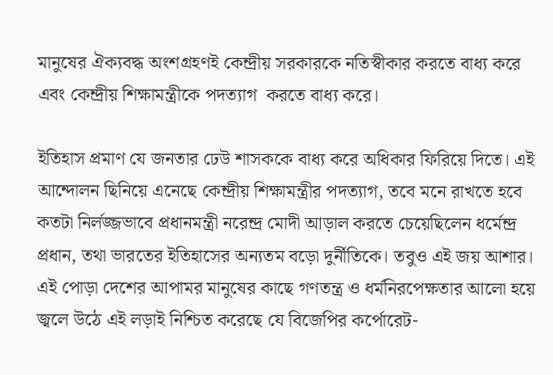মানুষের ঐক্যবদ্ধ অংশগ্রহণই কেন্দ্রীয় সরকারকে নতিস্বীকার করতে বাধ্য করে এবং কেন্দ্রীয় শিক্ষামন্ত্রীকে পদত্যাগ  করতে বাধ্য করে।

ইতিহাস প্রমাণ যে জনতার ঢেউ শাসককে বাধ্য করে অধিকার ফিরিয়ে দিতে। এই আন্দোলন ছিনিয়ে এনেছে কেন্দ্রীয় শিক্ষামন্ত্রীর পদত্যাগ, তবে মনে রাখতে হবে কতটা নির্লজ্জভাবে প্রধানমন্ত্রী নরেন্দ্র মোদী আড়াল করতে চেয়েছিলেন ধর্মেন্দ্র প্রধান, তথা ভারতের ইতিহাসের অন্যতম বড়ো দুর্নীতিকে। তবুও এই জয় আশার। এই পোড়া দেশের আপামর মানুষের কাছে গণতন্ত্র ও ধর্মনিরপেক্ষতার আলো হয়ে জ্বলে উঠে এই লড়াই নিশ্চিত করেছে যে বিজেপির কর্পোরেট-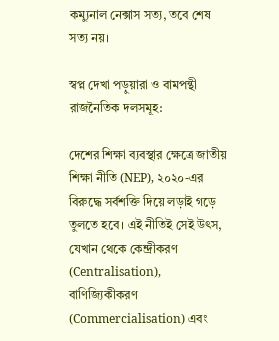কম্যুনাল নেক্সাস সত্য, তবে শেষ সত্য নয়।

স্বপ্ন দেখা পড়ুয়ারা ও বামপন্থী রাজনৈতিক দলসমূহ:

দেশের শিক্ষা ব্যবস্থার ক্ষেত্রে জাতীয় শিক্ষা নীতি (NEP), ২০২০-এর বিরুদ্ধে সর্বশক্তি দিয়ে লড়াই গড়ে তুলতে হবে। এই নীতিই সেই উৎস, যেখান থেকে কেন্দ্রীকরণ (Centralisation), বাণিজ্যিকীকরণ (Commercialisation) এবং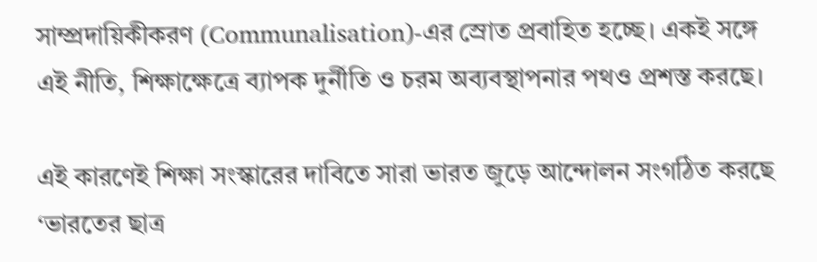সাম্প্রদায়িকীকরণ (Communalisation)-এর স্রোত প্রবাহিত হচ্ছে। একই সঙ্গে এই নীতি, শিক্ষাক্ষেত্রে ব্যাপক দুর্নীতি ও চরম অব্যবস্থাপনার পথও প্রশস্ত করছে।

এই কারণেই শিক্ষা সংস্কারের দাবিতে সারা ভারত জুড়ে আন্দোলন সংগঠিত করছে ‘ভারতের ছাত্র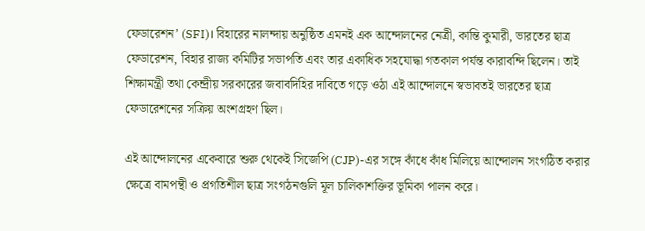ফেডারেশন’ (SFI)। বিহারের নালন্দায় অনুষ্ঠিত এমনই এক আন্দোলনের নেত্রী, কান্তি কুমারী, ভারতের ছাত্র ফেডারেশন, বিহার রাজ্য কমিটির সভাপতি এবং তার একাধিক সহযোদ্ধা গতকাল পর্যন্ত কারাবন্দি ছিলেন। তাই শিক্ষামন্ত্রী তথা কেন্দ্রীয় সরকারের জবাবদিহির দাবিতে গড়ে ওঠা এই আন্দোলনে স্বভাবতই ভারতের ছাত্র ফেডারেশনের সক্রিয় অংশগ্রহণ ছিল।

এই আন্দোলনের একেবারে শুরু থেকেই সিজেপি (CJP)-এর সঙ্গে কাঁধে কাঁধ মিলিয়ে আন্দোলন সংগঠিত করার ক্ষেত্রে বামপন্থী ও প্রগতিশীল ছাত্র সংগঠনগুলি মূল চালিকাশক্তির ভূমিকা পালন করে।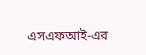এসএফআই-এর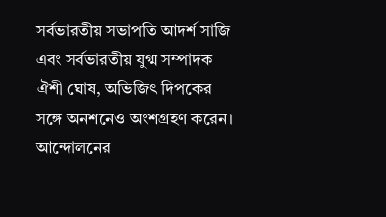সর্বভারতীয় সভাপতি আদর্শ সাজি এবং সর্বভারতীয় যুগ্ম সম্পাদক ঐশী ঘোষ, অভিজিৎ দিপকের সঙ্গে অনশনেও অংশগ্রহণ করেন। আন্দোলনের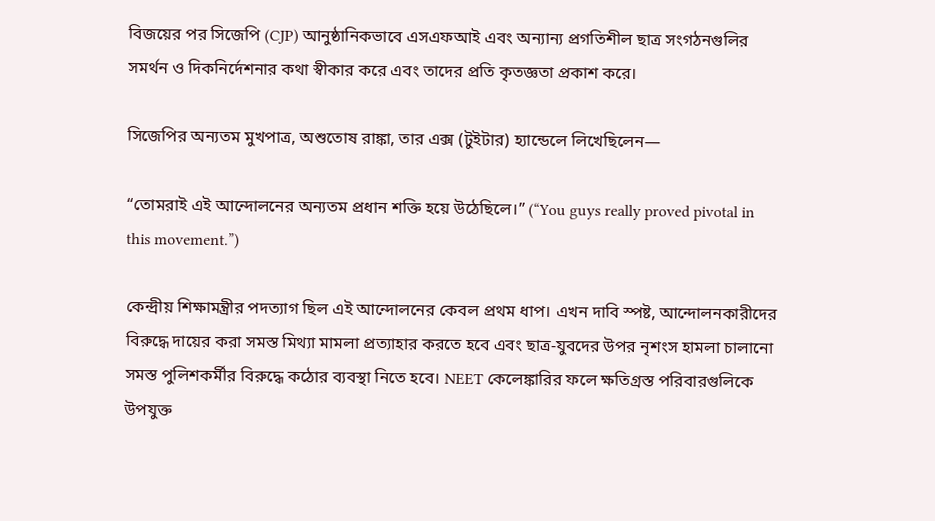বিজয়ের পর সিজেপি (CJP) আনুষ্ঠানিকভাবে এসএফআই এবং অন্যান্য প্রগতিশীল ছাত্র সংগঠনগুলির সমর্থন ও দিকনির্দেশনার কথা স্বীকার করে এবং তাদের প্রতি কৃতজ্ঞতা প্রকাশ করে।

সিজেপির অন্যতম মুখপাত্র, অশুতোষ রাঙ্কা, তার এক্স (টুইটার) হ্যান্ডেলে লিখেছিলেন—

“তোমরাই এই আন্দোলনের অন্যতম প্রধান শক্তি হয়ে উঠেছিলে।” (“You guys really proved pivotal in this movement.”)

কেন্দ্রীয় শিক্ষামন্ত্রীর পদত্যাগ ছিল এই আন্দোলনের কেবল প্রথম ধাপ। এখন দাবি স্পষ্ট, আন্দোলনকারীদের বিরুদ্ধে দায়ের করা সমস্ত মিথ্যা মামলা প্রত্যাহার করতে হবে এবং ছাত্র-যুবদের উপর নৃশংস হামলা চালানো সমস্ত পুলিশকর্মীর বিরুদ্ধে কঠোর ব্যবস্থা নিতে হবে। NEET কেলেঙ্কারির ফলে ক্ষতিগ্রস্ত পরিবারগুলিকে উপযুক্ত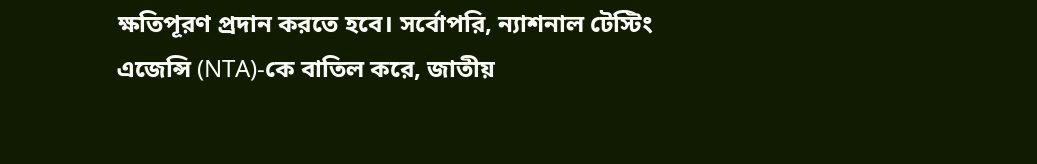ক্ষতিপূরণ প্রদান করতে হবে। সর্বোপরি, ন্যাশনাল টেস্টিং এজেন্সি (NTA)-কে বাতিল করে, জাতীয়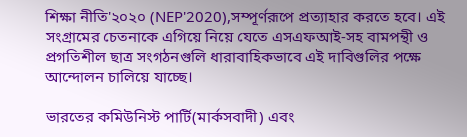শিক্ষা নীতি'২০২০ (NEP'2020),সম্পূর্ণরূপে প্রত্যাহার করতে হবে। এই সংগ্রামের চেতনাকে এগিয়ে নিয়ে যেতে এসএফআই-সহ বামপন্থী ও প্রগতিশীল ছাত্র সংগঠনগুলি ধারাবাহিকভাবে এই দাবিগুলির পক্ষে আন্দোলন চালিয়ে যাচ্ছে।

ভারতের কমিউনিস্ট পার্টি(মার্কসবাদী) এবং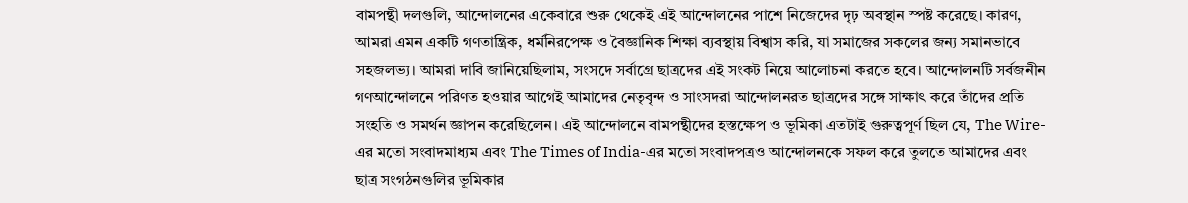বামপন্থী দলগুলি, আন্দোলনের একেবারে শুরু থেকেই এই আন্দোলনের পাশে নিজেদের দৃঢ় অবস্থান স্পষ্ট করেছে। কারণ, আমরা এমন একটি গণতান্ত্রিক, ধর্মনিরপেক্ষ ও বৈজ্ঞানিক শিক্ষা ব্যবস্থায় বিশ্বাস করি, যা সমাজের সকলের জন্য সমানভাবে সহজলভ্য। আমরা দাবি জানিয়েছিলাম, সংসদে সর্বাগ্রে ছাত্রদের এই সংকট নিয়ে আলোচনা করতে হবে। আন্দোলনটি সর্বজনীন গণআন্দোলনে পরিণত হওয়ার আগেই আমাদের নেতৃবৃন্দ ও সাংসদরা আন্দোলনরত ছাত্রদের সঙ্গে সাক্ষাৎ করে তাঁদের প্রতি সংহতি ও সমর্থন জ্ঞাপন করেছিলেন। এই আন্দোলনে বামপন্থীদের হস্তক্ষেপ ও ভূমিকা এতটাই গুরুত্বপূর্ণ ছিল যে, The Wire-এর মতো সংবাদমাধ্যম এবং The Times of India-এর মতো সংবাদপত্রও আন্দোলনকে সফল করে তুলতে আমাদের এবং ছাত্র সংগঠনগুলির ভূমিকার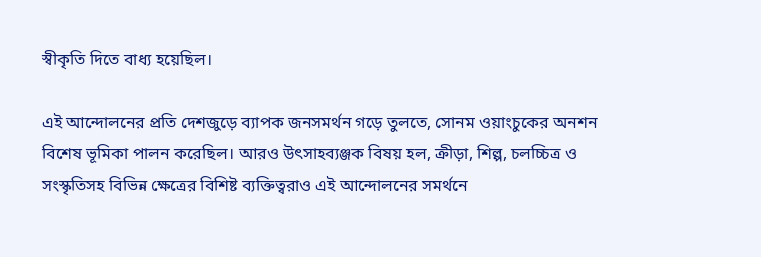স্বীকৃতি দিতে বাধ্য হয়েছিল।

এই আন্দোলনের প্রতি দেশজুড়ে ব্যাপক জনসমর্থন গড়ে তুলতে, সোনম ওয়াংচুকের অনশন বিশেষ ভূমিকা পালন করেছিল। আরও উৎসাহব্যঞ্জক বিষয় হল, ক্রীড়া, শিল্প, চলচ্চিত্র ও সংস্কৃতিসহ বিভিন্ন ক্ষেত্রের বিশিষ্ট ব্যক্তিত্বরাও এই আন্দোলনের সমর্থনে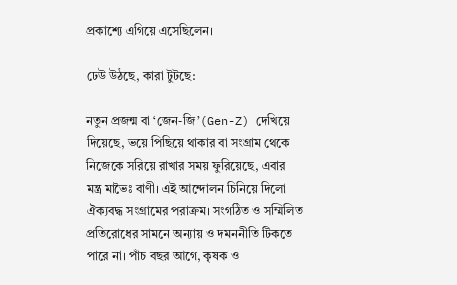প্রকাশ্যে এগিয়ে এসেছিলেন।

ঢেউ উঠছে, কারা টুটছে:

নতুন প্রজন্ম বা ‘জেন-জি’(Gen-Z) দেখিয়ে দিয়েছে, ভয়ে পিছিয়ে থাকার বা সংগ্রাম থেকে নিজেকে সরিয়ে রাখার সময় ফুরিয়েছে, এবার মন্ত্র মাভৈঃ বাণী। এই আন্দোলন চিনিয়ে দিলো ঐক্যবদ্ধ সংগ্রামের পরাক্রম। সংগঠিত ও সম্মিলিত প্রতিরোধের সামনে অন্যায় ও দমননীতি টিকতে পারে না। পাঁচ বছর আগে, কৃষক ও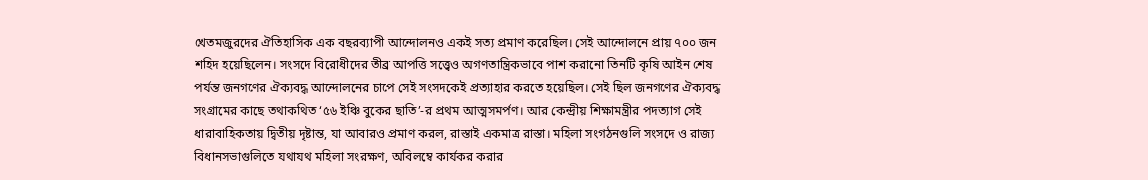খেতমজুরদের ঐতিহাসিক এক বছরব্যাপী আন্দোলনও একই সত্য প্রমাণ করেছিল। সেই আন্দোলনে প্রায় ৭০০ জন শহিদ হয়েছিলেন। সংসদে বিরোধীদের তীব্র আপত্তি সত্ত্বেও অগণতান্ত্রিকভাবে পাশ করানো তিনটি কৃষি আইন শেষ পর্যন্ত জনগণের ঐক্যবদ্ধ আন্দোলনের চাপে সেই সংসদকেই প্রত্যাহার করতে হয়েছিল। সেই ছিল জনগণের ঐক্যবদ্ধ সংগ্রামের কাছে তথাকথিত ‘৫৬ ইঞ্চি বুকের ছাতি’-র প্রথম আত্মসমর্পণ। আর কেন্দ্রীয় শিক্ষামন্ত্রীর পদত্যাগ সেই ধারাবাহিকতায় দ্বিতীয় দৃষ্টান্ত, যা আবারও প্রমাণ করল, রাস্তাই একমাত্র রাস্তা। মহিলা সংগঠনগুলি সংসদে ও রাজ্য বিধানসভাগুলিতে যথাযথ মহিলা সংরক্ষণ, অবিলম্বে কার্যকর করার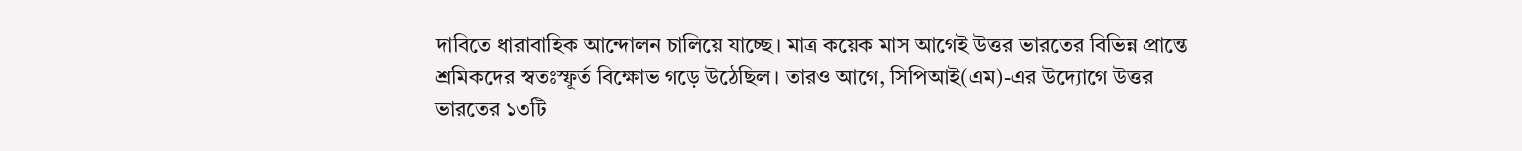দাবিতে ধারাবাহিক আন্দোলন চালিয়ে যাচ্ছে। মাত্র কয়েক মাস আগেই উত্তর ভারতের বিভিন্ন প্রান্তে শ্রমিকদের স্বতঃস্ফূর্ত বিক্ষোভ গড়ে উঠেছিল। তারও আগে, সিপিআই(এম)-এর উদ্যোগে উত্তর ভারতের ১৩টি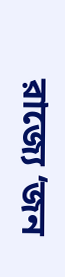রাজ্যে ‘জন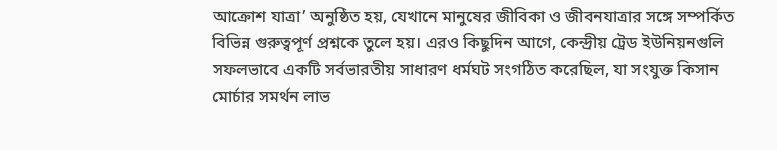আক্রোশ যাত্রা’ অনুষ্ঠিত হয়, যেখানে মানুষের জীবিকা ও জীবনযাত্রার সঙ্গে সম্পর্কিত বিভিন্ন গুরুত্বপূর্ণ প্রশ্নকে তুলে হয়। এরও কিছুদিন আগে, কেন্দ্রীয় ট্রেড ইউনিয়নগুলি সফলভাবে একটি সর্বভারতীয় সাধারণ ধর্মঘট সংগঠিত করেছিল, যা সংযুক্ত কিসান মোর্চার সমর্থন লাভ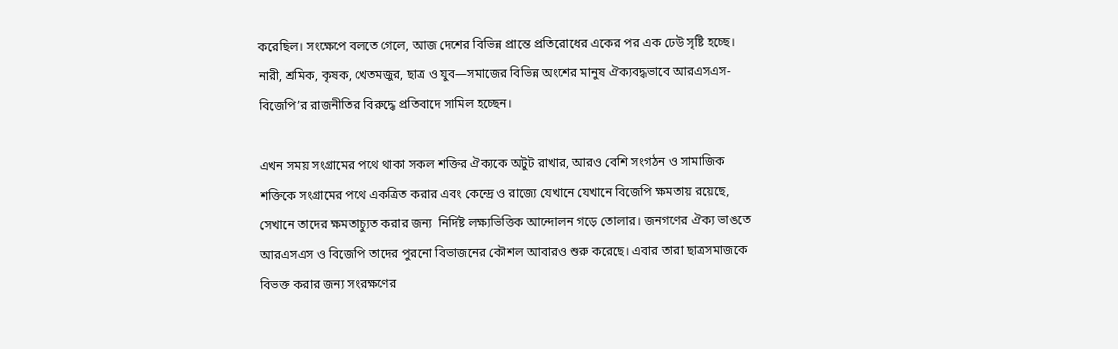করেছিল। সংক্ষেপে বলতে গেলে, আজ দেশের বিভিন্ন প্রান্তে প্রতিরোধের একের পর এক ঢেউ সৃষ্টি হচ্ছে। নারী, শ্রমিক, কৃষক, খেতমজুর, ছাত্র ও যুব—সমাজের বিভিন্ন অংশের মানুষ ঐক্যবদ্ধভাবে আরএসএস-বিজেপি’র রাজনীতির বিরুদ্ধে প্রতিবাদে সামিল হচ্ছেন।

এখন সময় সংগ্রামের পথে থাকা সকল শক্তির ঐক্যকে অটুট রাখার, আরও বেশি সংগঠন ও সামাজিক শক্তিকে সংগ্রামের পথে একত্রিত করার এবং কেন্দ্রে ও রাজ্যে যেখানে যেখানে বিজেপি ক্ষমতায় রয়েছে, সেখানে তাদের ক্ষমতাচ্যুত করার জন্য  নির্দিষ্ট লক্ষ্যভিত্তিক আন্দোলন গড়ে তোলার। জনগণের ঐক্য ভাঙতে আরএসএস ও বিজেপি তাদের পুরনো বিভাজনের কৌশল আবারও শুরু করেছে। এবার তারা ছাত্রসমাজকে বিভক্ত করার জন্য সংরক্ষণের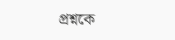প্রশ্নকে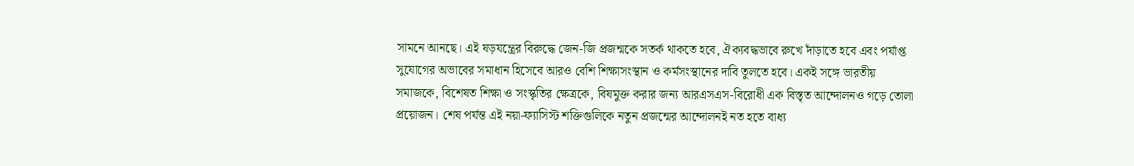সামনে আনছে। এই ষড়যন্ত্রের বিরুদ্ধে জেন-জি প্রজন্মকে সতর্ক থাকতে হবে, ঐক্যবদ্ধভাবে রুখে দাঁড়াতে হবে এবং পর্যাপ্ত সুযোগের অভাবের সমাধান হিসেবে আরও বেশি শিক্ষাসংস্থান ও কর্মসংস্থানের দাবি তুলতে হবে। একই সঙ্গে ভারতীয় সমাজকে, বিশেষত শিক্ষা ও সংস্কৃতির ক্ষেত্রকে, বিষমুক্ত করার জন্য আরএসএস-বিরোধী এক বিস্তৃত আন্দোলনও গড়ে তোলা প্রয়োজন। শেষ পর্যন্ত এই নয়া-ফ্যাসিস্ট শক্তিগুলিকে নতুন প্রজন্মের আন্দোলনই নত হতে বাধ্য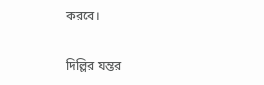করবে।

দিল্লির যন্তর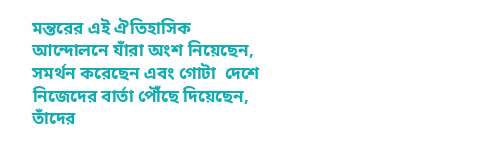মন্তরের এই ঐতিহাসিক আন্দোলনে যাঁরা অংশ নিয়েছেন, সমর্থন করেছেন এবং গোটা  দেশে নিজেদের বার্তা পৌঁছে দিয়েছেন, তাঁদের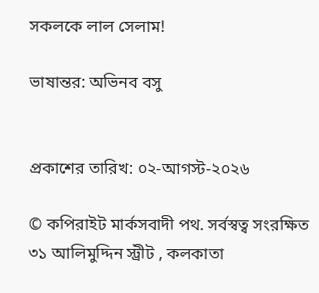সকলকে লাল সেলাম!

ভাষান্তর: অভিনব বসু


প্রকাশের তারিখ: ০২-আগস্ট-২০২৬

© কপিরাইট মার্কসবাদী পথ. সর্বস্বত্ব সংরক্ষিত
৩১ আলিমুদ্দিন স্ট্রীট , কলকাতা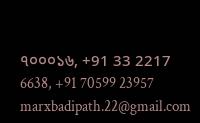৭০০০১৬, +91 33 2217 6638, +91 70599 23957
marxbadipath.22@gmail.com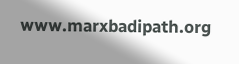www.marxbadipath.org